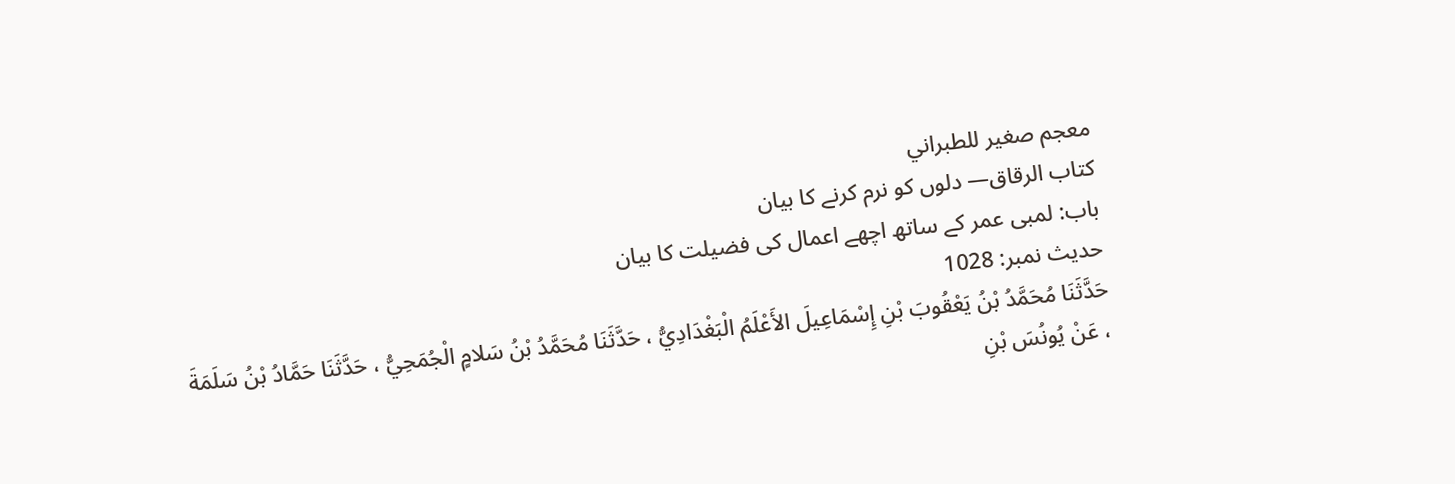معجم صغير للطبراني
كتاب الرقاق— دلوں کو نرم کرنے کا بیان
باب: لمبی عمر کے ساتھ اچھے اعمال کی فضیلت کا بیان
حدیث نمبر: 1028
حَدَّثَنَا مُحَمَّدُ بْنُ يَعْقُوبَ بْنِ إِسْمَاعِيلَ الأَعْلَمُ الْبَغْدَادِيُّ ، حَدَّثَنَا مُحَمَّدُ بْنُ سَلامٍ الْجُمَحِيُّ ، حَدَّثَنَا حَمَّادُ بْنُ سَلَمَةَ ، عَنْ يُونُسَ بْنِ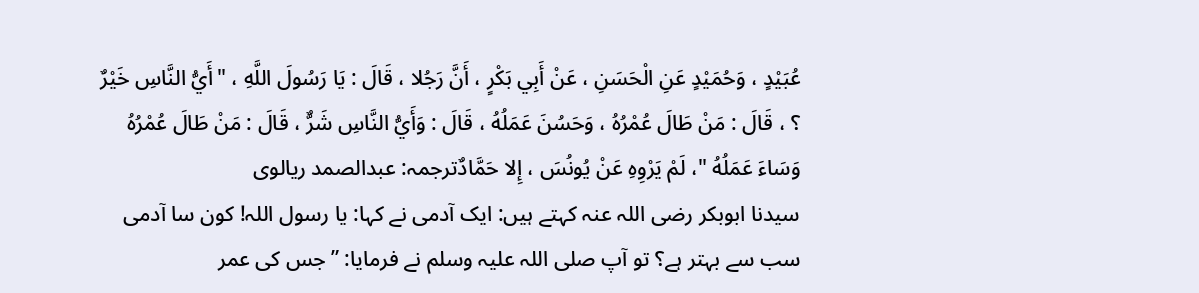عُبَيْدٍ ، وَحُمَيْدٍ عَنِ الْحَسَنِ ، عَنْ أَبِي بَكْرٍ ، أَنَّ رَجُلا ، قَالَ : يَا رَسُولَ اللَّهِ ، "أَيُّ النَّاسِ خَيْرٌ ؟ ، قَالَ : مَنْ طَالَ عُمْرُهُ ، وَحَسُنَ عَمَلُهُ ، قَالَ : وَأَيُّ النَّاسِ شَرٌّ ، قَالَ : مَنْ طَالَ عُمْرُهُ وَسَاءَ عَمَلُهُ "، لَمْ يَرْوِهِ عَنْ يُونُسَ ، إِلا حَمَّادٌترجمہ: عبدالصمد ریالوی
سیدنا ابوبکر رضی اللہ عنہ کہتے ہیں: ایک آدمی نے کہا: یا رسول اللہ! کون سا آدمی سب سے بہتر ہے؟ تو آپ صلی اللہ علیہ وسلم نے فرمایا: ”جس کی عمر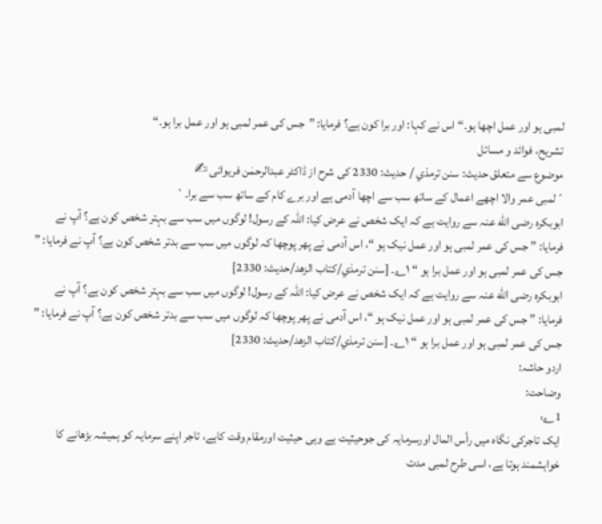لمبی ہو اور عمل اچھا ہو۔“ اس نے کہا: اور برا کون ہے؟ فرمایا: ”جس کی عمر لمبی ہو اور عمل برا ہو۔“
تشریح، فوائد و مسائل
موضوع سے متعلق حدیث: سنن ترمذي / حدیث: 2330 کی شرح از ڈاکٹر عبدالرحمٰن فریوائی ✍
´لمبی عمر والا اچھے اعمال کے ساتھ سب سے اچھا آدمی ہے اور برے کام کے ساتھ سب سے برا۔`
ابوبکرہ رضی الله عنہ سے روایت ہے کہ ایک شخص نے عرض کیا: اللہ کے رسول! لوگوں میں سب سے بہتر شخص کون ہے؟ آپ نے فرمایا: ” جس کی عمر لمبی ہو اور عمل نیک ہو “، اس آدمی نے پھر پوچھا کہ لوگوں میں سب سے بدتر شخص کون ہے؟ آپ نے فرمایا: ” جس کی عمر لمبی ہو اور عمل برا ہو “ ۱؎۔ [سنن ترمذي/كتاب الزهد/حدیث: 2330]
ابوبکرہ رضی الله عنہ سے روایت ہے کہ ایک شخص نے عرض کیا: اللہ کے رسول! لوگوں میں سب سے بہتر شخص کون ہے؟ آپ نے فرمایا: ” جس کی عمر لمبی ہو اور عمل نیک ہو “، اس آدمی نے پھر پوچھا کہ لوگوں میں سب سے بدتر شخص کون ہے؟ آپ نے فرمایا: ” جس کی عمر لمبی ہو اور عمل برا ہو “ ۱؎۔ [سنن ترمذي/كتاب الزهد/حدیث: 2330]
اردو حاشہ:
وضاحت:
1؎:
ایک تاجرکی نگاہ میں رأس المال اورسرمایہ کی جوحیثیت ہے وہی حیثیت اورمقام وقت کاہے، تاجر اپنے سرمایہ کو ہمیشہ بڑھانے کا خواہشمند ہوتا ہے، اسی طرح لمبی مدت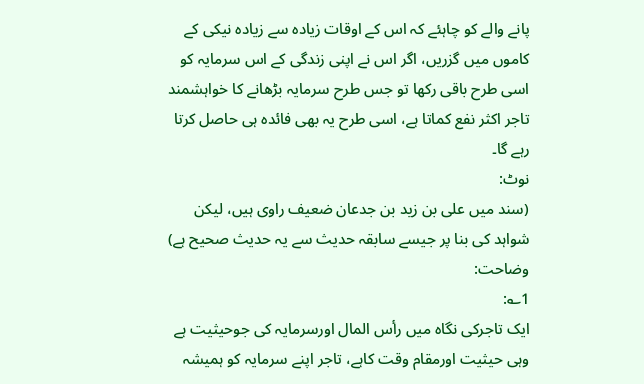پانے والے کو چاہئے کہ اس کے اوقات زیادہ سے زیادہ نیکی کے کاموں میں گزریں، اگر اس نے اپنی زندگی کے اس سرمایہ کو اسی طرح باقی رکھا تو جس طرح سرمایہ بڑھانے کا خواہشمند تاجر اکثر نفع کماتا ہے، اسی طرح یہ بھی فائدہ ہی حاصل کرتا رہے گا۔
نوٹ:
(سند میں علی بن زید بن جدعان ضعیف راوی ہیں، لیکن شواہد کی بنا پر جیسے سابقہ حدیث سے یہ حدیث صحیح ہے)
وضاحت:
1؎:
ایک تاجرکی نگاہ میں رأس المال اورسرمایہ کی جوحیثیت ہے وہی حیثیت اورمقام وقت کاہے، تاجر اپنے سرمایہ کو ہمیشہ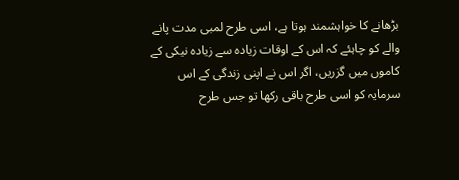بڑھانے کا خواہشمند ہوتا ہے، اسی طرح لمبی مدت پانے والے کو چاہئے کہ اس کے اوقات زیادہ سے زیادہ نیکی کے کاموں میں گزریں، اگر اس نے اپنی زندگی کے اس سرمایہ کو اسی طرح باقی رکھا تو جس طرح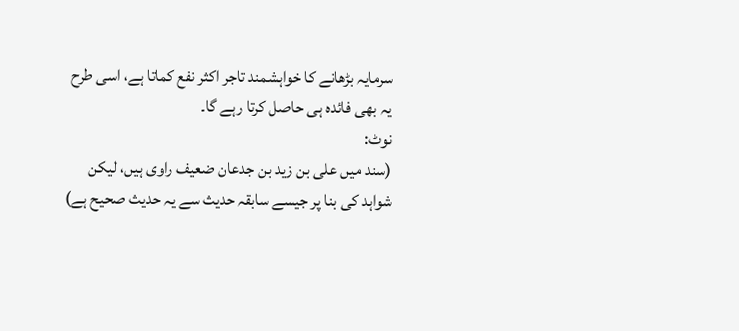سرمایہ بڑھانے کا خواہشمند تاجر اکثر نفع کماتا ہے، اسی طرح یہ بھی فائدہ ہی حاصل کرتا رہے گا۔
نوٹ:
(سند میں علی بن زید بن جدعان ضعیف راوی ہیں، لیکن شواہد کی بنا پر جیسے سابقہ حدیث سے یہ حدیث صحیح ہے)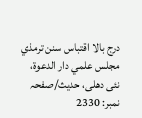درج بالا اقتباس سنن ترمذي مجلس علمي دار الدعوة، نئى دهلى، حدیث/صفحہ نمبر: 2330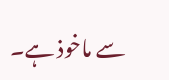سے ماخوذ ہے۔